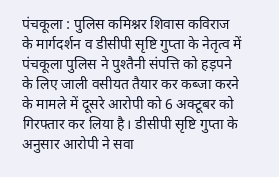पंचकूला : पुलिस कमिश्नर शिवास कविराज के मार्गदर्शन व डीसीपी सृष्टि गुप्ता के नेतृत्व में पंचकूला पुलिस ने पुश्तैनी संपत्ति को हड़पने के लिए जाली वसीयत तैयार कर कब्जा करने के मामले में दूसरे आरोपी को 6 अक्टूबर को गिरफ्तार कर लिया है। डीसीपी सृष्टि गुप्ता के अनुसार आरोपी ने सवा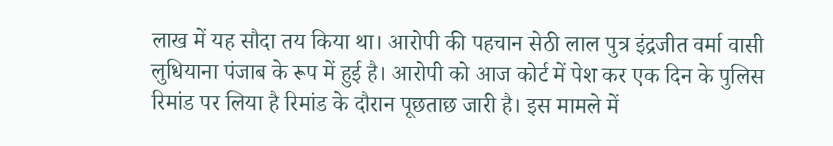लाख में यह सौदा तय किया था। आरोपी की पहचान सेठी लाल पुत्र इंद्रजीत वर्मा वासी लुधियाना पंजाब के रूप में हुई है। आरोपी को आज कोर्ट में पेश कर एक दिन के पुलिस रिमांड पर लिया है रिमांड के दौरान पूछताछ जारी है। इस मामले में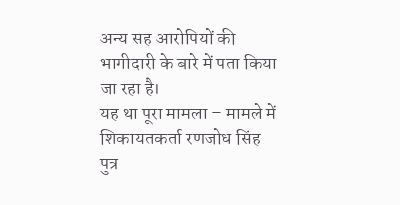अन्य सह आरोपियों की भागीदारी के बारे में पता किया जा रहा है।
यह था पूरा मामला – मामले में शिकायतकर्ता रणजोध सिंह पुत्र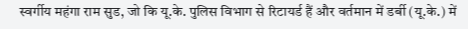स्वर्गीय महंगा राम सुड, जो कि यू.के. पुलिस विभाग से रिटायर्ड हैं और वर्तमान में डर्बी (यू.के.) में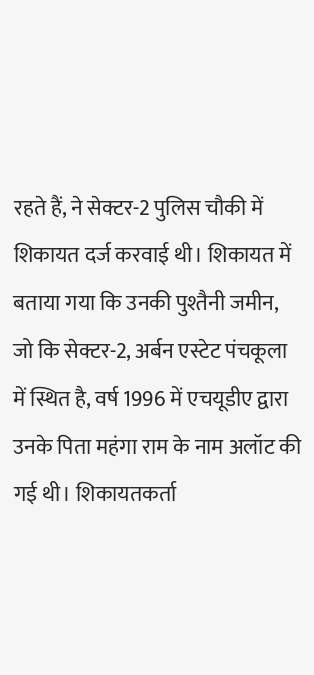रहते हैं, ने सेक्टर-2 पुलिस चौकी में शिकायत दर्ज करवाई थी। शिकायत में बताया गया कि उनकी पुश्तैनी जमीन, जो कि सेक्टर-2, अर्बन एस्टेट पंचकूला में स्थित है, वर्ष 1996 में एचयूडीए द्वारा उनके पिता महंगा राम के नाम अलॉट की गई थी। शिकायतकर्ता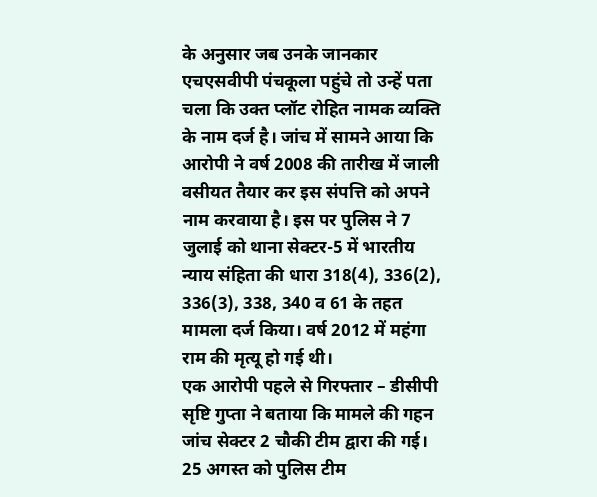के अनुसार जब उनके जानकार एचएसवीपी पंचकूला पहुंचे तो उन्हें पता चला कि उक्त प्लॉट रोहित नामक व्यक्ति के नाम दर्ज है। जांच में सामने आया कि आरोपी ने वर्ष 2008 की तारीख में जाली वसीयत तैयार कर इस संपत्ति को अपने नाम करवाया है। इस पर पुलिस ने 7 जुलाई को थाना सेक्टर-5 में भारतीय न्याय संहिता की धारा 318(4), 336(2), 336(3), 338, 340 व 61 के तहत मामला दर्ज किया। वर्ष 2012 में महंगा राम की मृत्यू हो गई थी।
एक आरोपी पहले से गिरफ्तार – डीसीपी सृष्टि गुप्ता ने बताया कि मामले की गहन जांच सेक्टर 2 चौकी टीम द्वारा की गई। 25 अगस्त को पुलिस टीम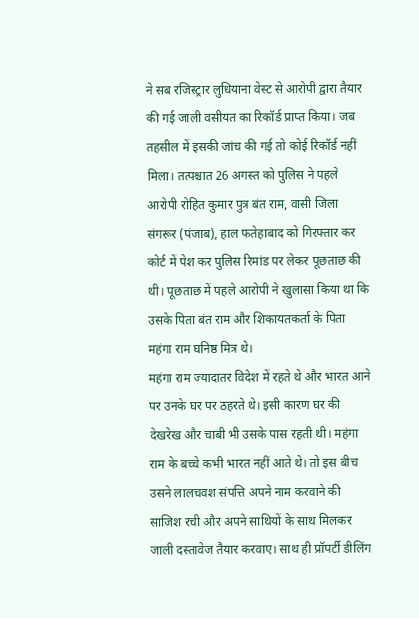ने सब रजिस्ट्रार लुधियाना वेस्ट से आरोपी द्वारा तैयार की गई जाली वसीयत का रिकॉर्ड प्राप्त किया। जब तहसील में इसकी जांच की गई तो कोई रिकॉर्ड नहीं मिला। तत्पश्चात 26 अगस्त को पुलिस ने पहले आरोपी रोहित कुमार पुत्र बंत राम, वासी जिला संगरूर (पंजाब), हाल फतेहाबाद को गिरफ्तार कर कोर्ट में पेश कर पुलिस रिमांड पर लेकर पूछताछ की थी। पूछताछ में पहले आरोपी ने खुलासा किया था कि उसके पिता बंत राम और शिकायतकर्ता के पिता महंगा राम घनिष्ठ मित्र थे।
महंगा राम ज्यादातर विदेश में रहते थे और भारत आने पर उनके घर पर ठहरते थे। इसी कारण घर की देखरेख और चाबी भी उसके पास रहती थी। महंगा राम के बच्चे कभी भारत नहीं आते थे। तो इस बीच उसने लालचवश संपत्ति अपने नाम करवाने की साजिश रची और अपने साथियों के साथ मिलकर जाली दस्तावेज तैयार करवाए। साथ ही प्रॉपर्टी डीलिंग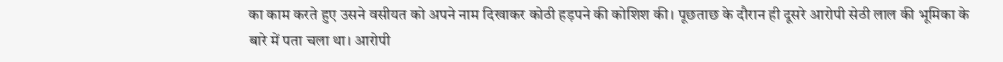का काम करते हुए उसने वसीयत को अपने नाम दिखाकर कोठी हड़पने की कोशिश की। पूछताछ के दौरान ही दूसरे आरोपी सेठी लाल की भूमिका के बारे में पता चला था। आरोपी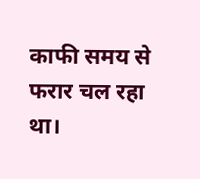काफी समय से फरार चल रहा था।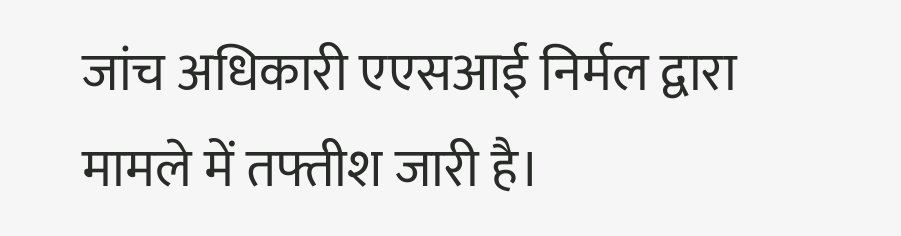जांच अधिकारी एएसआई निर्मल द्वारा मामले में तफ्तीश जारी है।